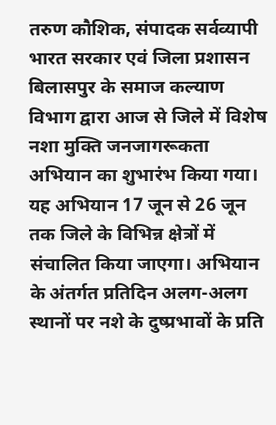तरुण कौशिक, संपादक सर्वव्यापी
भारत सरकार एवं जिला प्रशासन बिलासपुर के समाज कल्याण विभाग द्वारा आज से जिले में विशेष नशा मुक्ति जनजागरूकता अभियान का शुभारंभ किया गया। यह अभियान 17 जून से 26 जून तक जिले के विभिन्न क्षेत्रों में संचालित किया जाएगा। अभियान के अंतर्गत प्रतिदिन अलग-अलग स्थानों पर नशे के दुष्प्रभावों के प्रति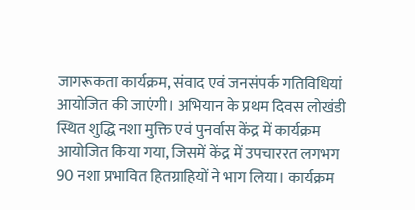जागरूकता कार्यक्रम, संवाद एवं जनसंपर्क गतिविधियां आयोजित की जाएंगी। अभियान के प्रथम दिवस लोखंडी स्थित शुद्धि नशा मुक्ति एवं पुनर्वास केंद्र में कार्यक्रम आयोजित किया गया, जिसमें केंद्र में उपचाररत लगभग 90 नशा प्रभावित हितग्राहियों ने भाग लिया। कार्यक्रम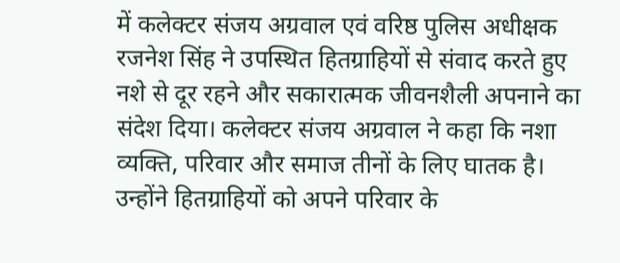में कलेक्टर संजय अग्रवाल एवं वरिष्ठ पुलिस अधीक्षक रजनेश सिंह ने उपस्थित हितग्राहियों से संवाद करते हुए नशे से दूर रहने और सकारात्मक जीवनशैली अपनाने का संदेश दिया। कलेक्टर संजय अग्रवाल ने कहा कि नशा व्यक्ति, परिवार और समाज तीनों के लिए घातक है। उन्होंने हितग्राहियों को अपने परिवार के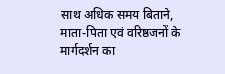साथ अधिक समय बिताने, माता-पिता एवं वरिष्ठजनों के मार्गदर्शन का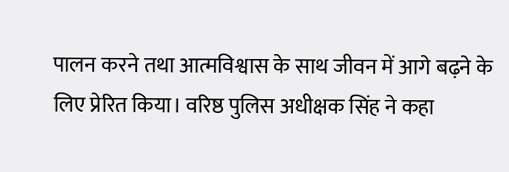पालन करने तथा आत्मविश्वास के साथ जीवन में आगे बढ़ने के लिए प्रेरित किया। वरिष्ठ पुलिस अधीक्षक सिंह ने कहा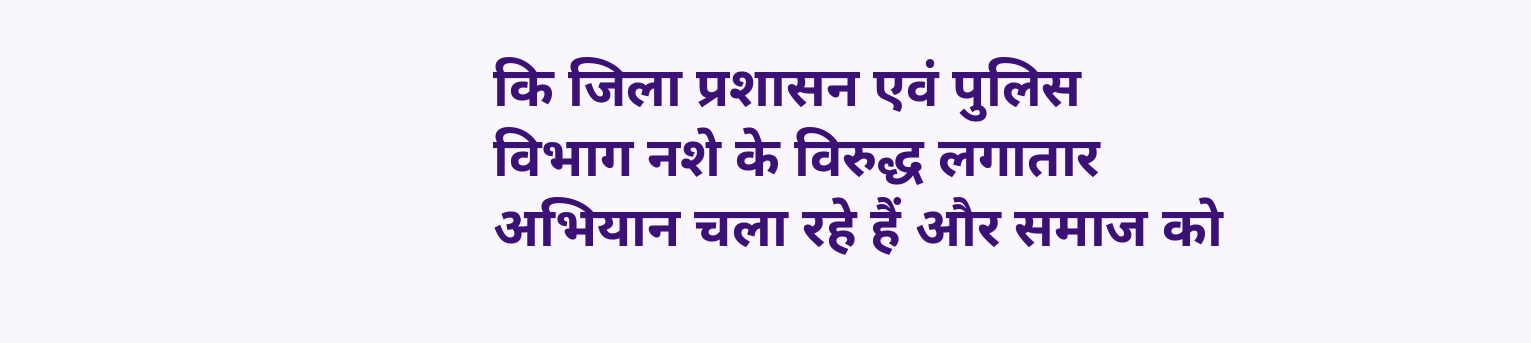कि जिला प्रशासन एवं पुलिस विभाग नशे के विरुद्ध लगातार अभियान चला रहे हैं और समाज को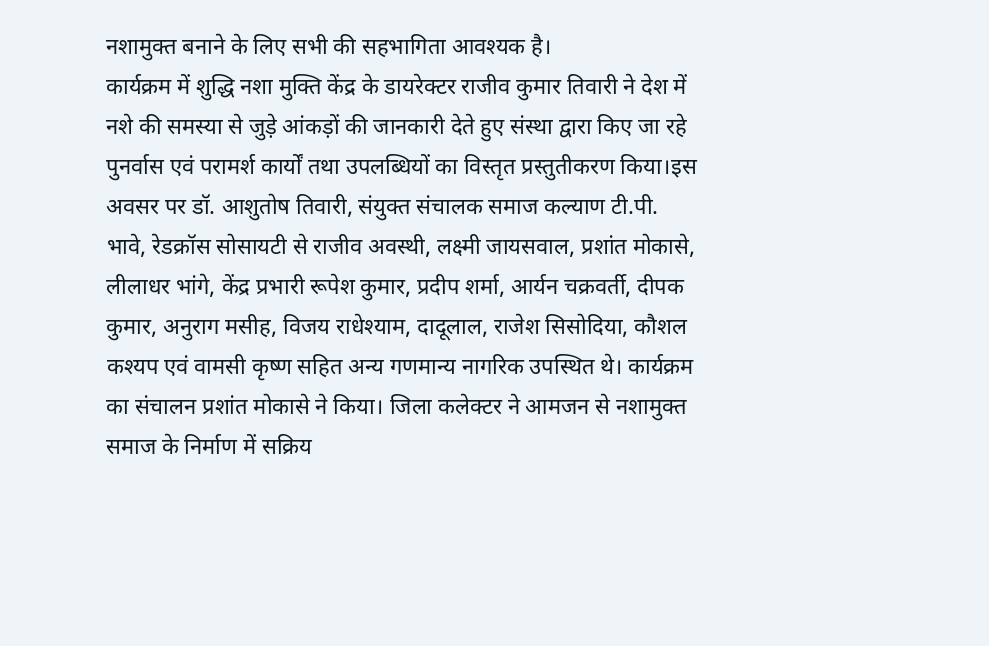नशामुक्त बनाने के लिए सभी की सहभागिता आवश्यक है।
कार्यक्रम में शुद्धि नशा मुक्ति केंद्र के डायरेक्टर राजीव कुमार तिवारी ने देश में नशे की समस्या से जुड़े आंकड़ों की जानकारी देते हुए संस्था द्वारा किए जा रहे पुनर्वास एवं परामर्श कार्यों तथा उपलब्धियों का विस्तृत प्रस्तुतीकरण किया।इस अवसर पर डॉ. आशुतोष तिवारी, संयुक्त संचालक समाज कल्याण टी.पी. भावे, रेडक्रॉस सोसायटी से राजीव अवस्थी, लक्ष्मी जायसवाल, प्रशांत मोकासे, लीलाधर भांगे, केंद्र प्रभारी रूपेश कुमार, प्रदीप शर्मा, आर्यन चक्रवर्ती, दीपक कुमार, अनुराग मसीह, विजय राधेश्याम, दादूलाल, राजेश सिसोदिया, कौशल कश्यप एवं वामसी कृष्ण सहित अन्य गणमान्य नागरिक उपस्थित थे। कार्यक्रम का संचालन प्रशांत मोकासे ने किया। जिला कलेक्टर ने आमजन से नशामुक्त समाज के निर्माण में सक्रिय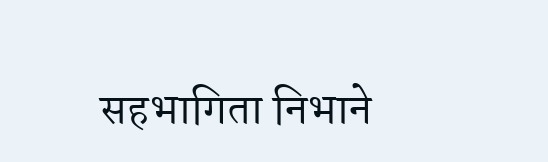सहभागिता निभाने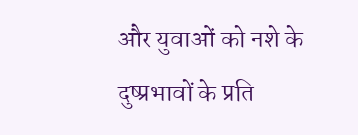और युवाओं को नशे के दुष्प्रभावों के प्रति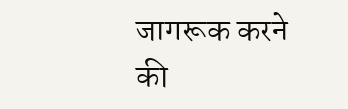जागरूक करने की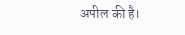अपील की है।